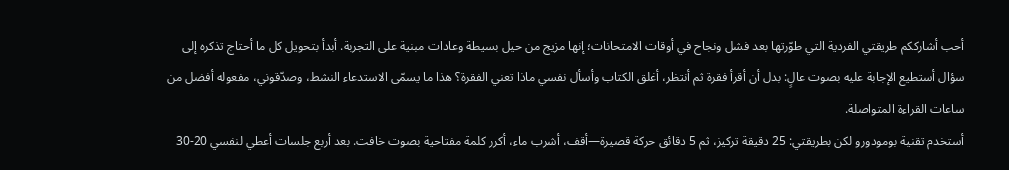أحب أشارككم طريقتي الفردية التي طوّرتها بعد فشل ونجاح في أوقات الامتحانات؛ إنها مزيج من حيل بسيطة وعادات مبنية على التجربة. أبدأ بتحويل كل ما أحتاج تذكره إلى سؤال أستطيع الإجابة عليه بصوت عالٍ: بدل أن أقرأ فقرة ثم أنتظر، أغلق الكتاب وأسأل نفسي ماذا تعني الفقرة؟ هذا ما يسمّى الاستدعاء النشط، وصدّقوني، مفعوله أفضل من ساعات القراءة المتواصلة.
أستخدم تقنية بومودورو لكن بطريقتي: 25 دقيقة تركيز، ثم 5 دقائق حركة قصيرة—أقف، أشرب ماء، أكرر كلمة مفتاحية بصوت خافت. بعد أربع جلسات أعطي لنفسي 20-30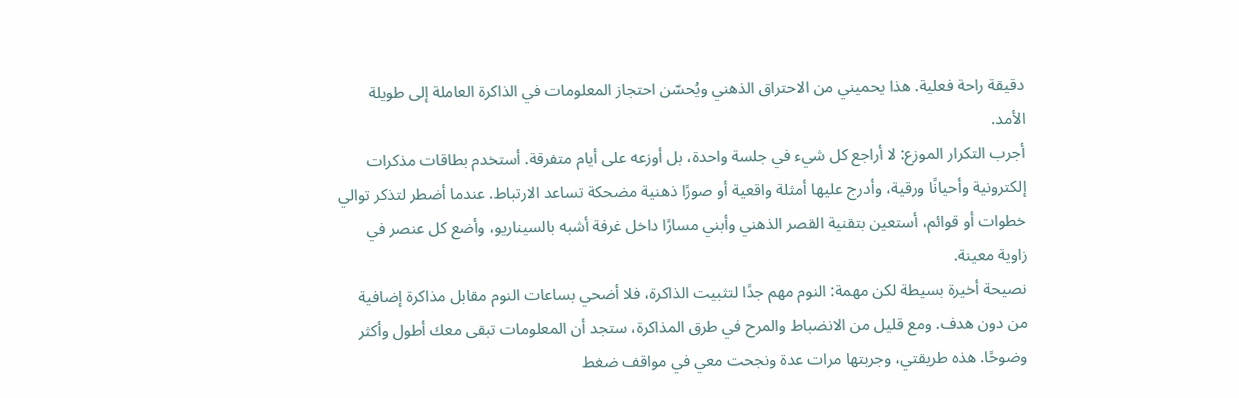دقيقة راحة فعلية. هذا يحميني من الاحتراق الذهني ويُحسّن احتجاز المعلومات في الذاكرة العاملة إلى طويلة الأمد.
أجرب التكرار الموزع: لا أراجع كل شيء في جلسة واحدة، بل أوزعه على أيام متفرقة. أستخدم بطاقات مذكرات إلكترونية وأحيانًا ورقية، وأدرج عليها أمثلة واقعية أو صورًا ذهنية مضحكة تساعد الارتباط. عندما أضطر لتذكر توالي خطوات أو قوائم، أستعين بتقنية القصر الذهني وأبني مسارًا داخل غرفة أشبه بالسيناريو، وأضع كل عنصر في زاوية معينة.
نصيحة أخيرة بسيطة لكن مهمة: النوم مهم جدًا لتثبيت الذاكرة، فلا أضحي بساعات النوم مقابل مذاكرة إضافية من دون هدف. ومع قليل من الانضباط والمرح في طرق المذاكرة، ستجد أن المعلومات تبقى معك أطول وأكثر وضوحًا. هذه طريقتي، وجربتها مرات عدة ونجحت معي في مواقف ضغط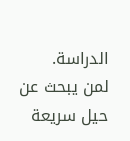الدراسة.
لمن يبحث عن حيل سريعة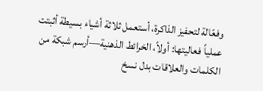وفعّالة لتحفيز الذاكرة، أستعمل ثلاثة أشياء بسيطة أثبتت عملياً فعاليتها: أولاً، الخرائط الذهنية—أرسم شبكة من الكلمات والعلاقات بدل نسخ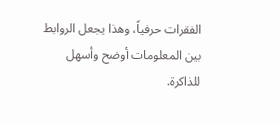الفقرات حرفياً، وهذا يجعل الروابط بين المعلومات أوضح وأسهل للذاكرة.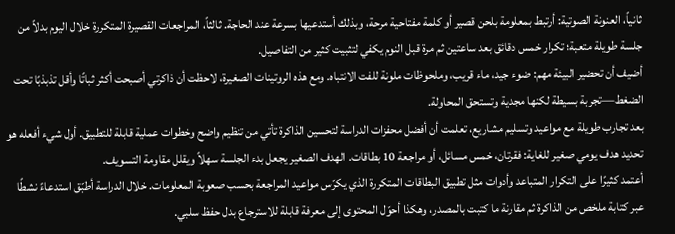ثانياً، العنونة الصوتية: أرتبط بمعلومة بلحن قصير أو كلمة مفتاحية مرحة، وبذلك أستدعيها بسرعة عند الحاجة. ثالثاً، المراجعات القصيرة المتكررة خلال اليوم بدلاً من جلسة طويلة متعبة؛ تكرار خمس دقائق بعد ساعتين ثم مرة قبل النوم يكفي لتثبيت كثير من التفاصيل.
أضيف أن تحضير البيئة مهم: ضوء جيد، ماء قريب، وملحوظات ملونة للفت الانتباه. ومع هذه الروتينات الصغيرة، لاحظت أن ذاكرتي أصبحت أكثر ثباتًا وأقل تذبذبًا تحت الضغط—تجربة بسيطة لكنها مجدية وتستحق المحاولة.
بعد تجارب طويلة مع مواعيد وتسليم مشاريع، تعلمت أن أفضل محفزات الدراسة لتحسين الذاكرة تأتي من تنظيم واضح وخطوات عملية قابلة للتطبيق. أول شيء أفعله هو تحديد هدف يومي صغير للغاية: فقرتان، خمس مسائل، أو مراجعة 10 بطاقات. الهدف الصغير يجعل بدء الجلسة سهلاً ويقلل مقاومة التسويف.
أعتمد كثيرًا على التكرار المتباعد وأدوات مثل تطبيق البطاقات المتكررة الذي يكرّس مواعيد المراجعة بحسب صعوبة المعلومات. خلال الدراسة أطبّق استدعاءً نشطًا عبر كتابة ملخص من الذاكرة ثم مقارنة ما كتبت بالمصدر، وهكذا أحوّل المحتوى إلى معرفة قابلة للاسترجاع بدل حفظ سلبي.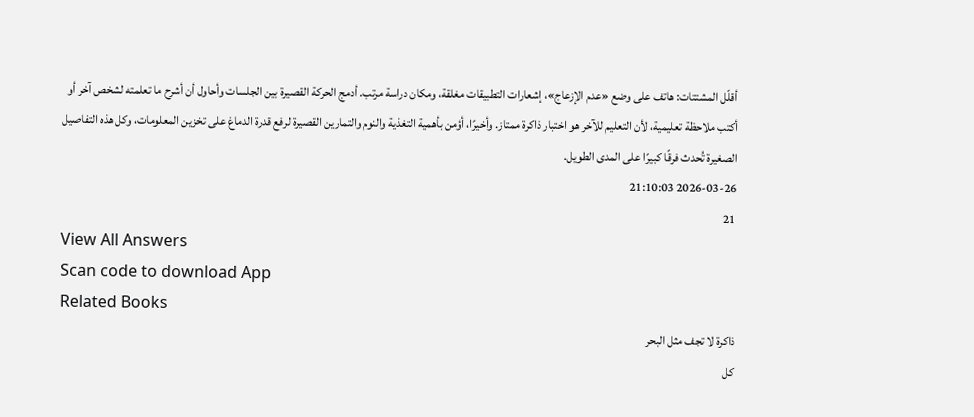أقلّل المشتتات: هاتف على وضع «عدم الإزعاج»، إشعارات التطبيقات مغلقة، ومكان دراسة مرتب. أدمج الحركة القصيرة بين الجلسات وأحاول أن أشرح ما تعلمته لشخص آخر أو أكتب ملاحظة تعليمية، لأن التعليم للآخر هو اختبار ذاكرة ممتاز. وأخيرًا، أؤمن بأهمية التغذية والنوم والتمارين القصيرة لرفع قدرة الدماغ على تخزين المعلومات، وكل هذه التفاصيل الصغيرة تُحدث فرقًا كبيرًا على المدى الطويل.
2026-03-26 21:10:03
21
View All Answers
Scan code to download App
Related Books
ذاكرة لا تجف مثل البحر
كل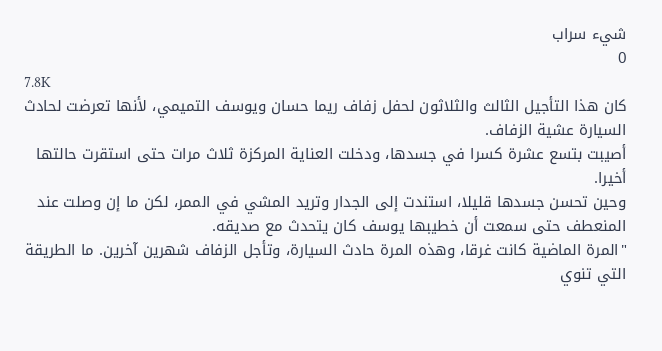شيء سراب
0
7.8K
كان هذا التأجيل الثالث والثلاثون لحفل زفاف ريما حسان ويوسف التميمي، لأنها تعرضت لحادث السيارة عشية الزفاف.
أصيبت بتسع عشرة كسرا في جسدها، ودخلت العناية المركزة ثلاث مرات حتى استقرت حالتها أخيرا.
وحين تحسن جسدها قليلا، استندت إلى الجدار وتريد المشي في الممر، لكن ما إن وصلت عند المنعطف حتى سمعت أن خطيبها يوسف كان يتحدث مع صديقه.
"المرة الماضية كانت غرقا، وهذه المرة حادث السيارة، وتأجل الزفاف شهرين آخرين. ما الطريقة التي تنوي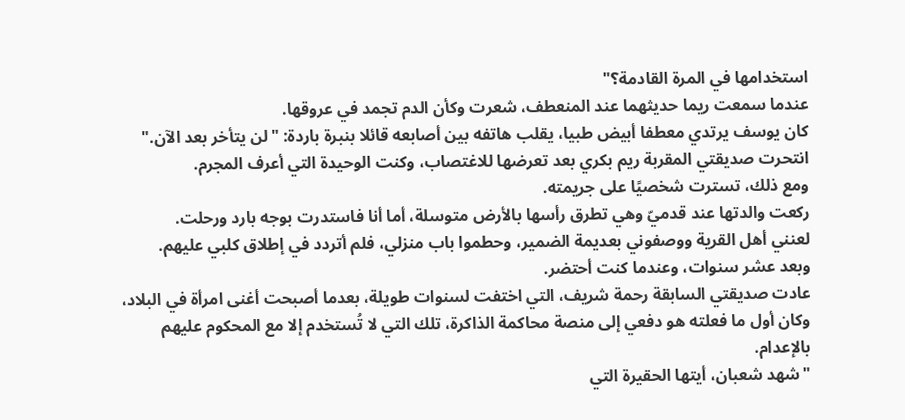استخدامها في المرة القادمة؟"
عندما سمعت ريما حديثهما عند المنعطف، شعرت وكأن الدم تجمد في عروقها.
كان يوسف يرتدي معطفا أبيض طبيا، يقلب هاتفه بين أصابعه قائلا بنبرة باردة: "لن يتأخر بعد الآن."
انتحرت صديقتي المقربة ريم بكري بعد تعرضها للاغتصاب، وكنت الوحيدة التي أعرف المجرم.
ومع ذلك، تسترت شخصيًا على جريمته.
ركعت والدتها عند قدميّ وهي تطرق رأسها بالأرض متوسلة، أما أنا فاستدرت بوجه بارد ورحلت.
لعنني أهل القرية ووصفوني بعديمة الضمير، وحطموا باب منزلي، فلم أتردد في إطلاق كلبي عليهم.
وبعد عشر سنوات، وعندما كنت أحتضر.
عادت صديقتي السابقة رحمة شريف، التي اختفت لسنوات طويلة، بعدما أصبحت أغنى امرأة في البلاد، وكان أول ما فعلته هو دفعي إلى منصة محاكمة الذاكرة، تلك التي لا تُستخدم إلا مع المحكوم عليهم بالإعدام.
"شهد شعبان، أيتها الحقيرة التي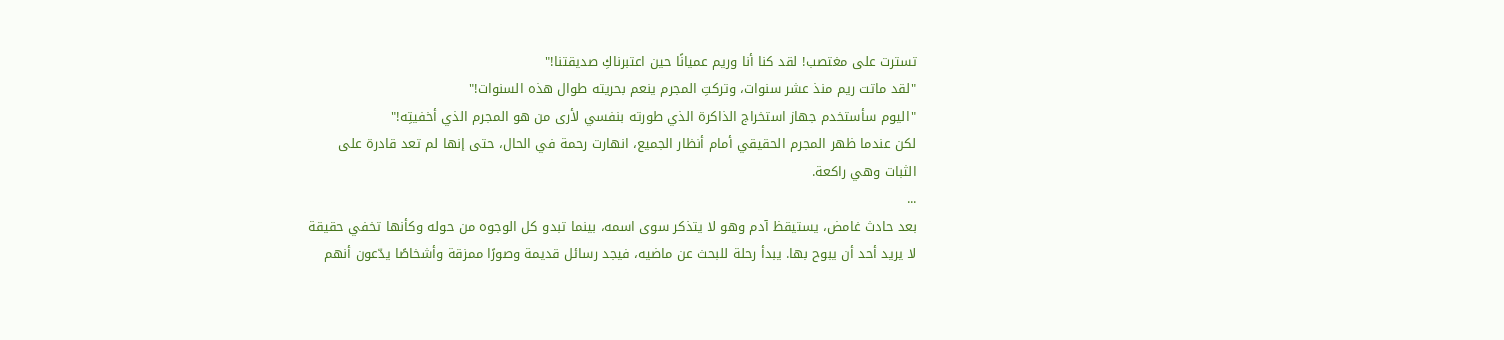تسترت على مغتصب! لقد كنا أنا وريم عميانًا حين اعتبرناكِ صديقتنا!"
"لقد ماتت ريم منذ عشر سنوات، وتركتِ المجرم ينعم بحريته طوال هذه السنوات!"
"اليوم سأستخدم جهاز استخراج الذاكرة الذي طورته بنفسي لأرى من هو المجرم الذي أخفيتِه!"
لكن عندما ظهر المجرم الحقيقي أمام أنظار الجميع، انهارت رحمة في الحال، حتى إنها لم تعد قادرة على الثبات وهي راكعة.
...
بعد حادث غامض، يستيقظ آدم وهو لا يتذكر سوى اسمه، بينما تبدو كل الوجوه من حوله وكأنها تخفي حقيقة لا يريد أحد أن يبوح بها. يبدأ رحلة للبحث عن ماضيه، فيجد رسائل قديمة وصورًا ممزقة وأشخاصًا يدّعون أنهم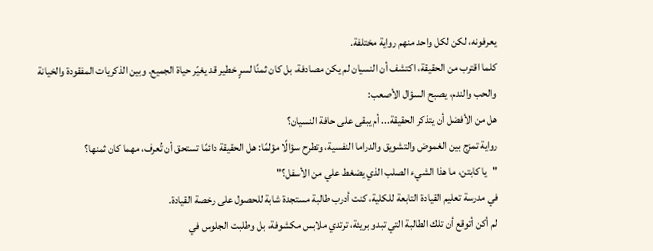يعرفونه، لكن لكل واحد منهم رواية مختلفة.
كلما اقترب من الحقيقة، اكتشف أن النسيان لم يكن مصادفة، بل كان ثمنًا لسرٍ خطير قد يغيّر حياة الجميع. وبين الذكريات المفقودة والخيانة والحب والندم، يصبح السؤال الأصعب:
هل من الأفضل أن يتذكر الحقيقة... أم يبقى على حافة النسيان؟
رواية تمزج بين الغموض والتشويق والدراما النفسية، وتطرح سؤالًا مؤلمًا: هل الحقيقة دائمًا تستحق أن تُعرف، مهما كان ثمنها؟
"يا كابتن، ما هذا الشيء الصلب الذي يضغط علي من الأسفل؟"
في مدرسة تعليم القيادة التابعة للكلية، كنت أدرب طالبة مستجدة شابة للحصول على رخصة القيادة.
لم أكن أتوقع أن تلك الطالبة التي تبدو بريئة، ترتدي ملابس مكشوفة، بل وطلبت الجلوس في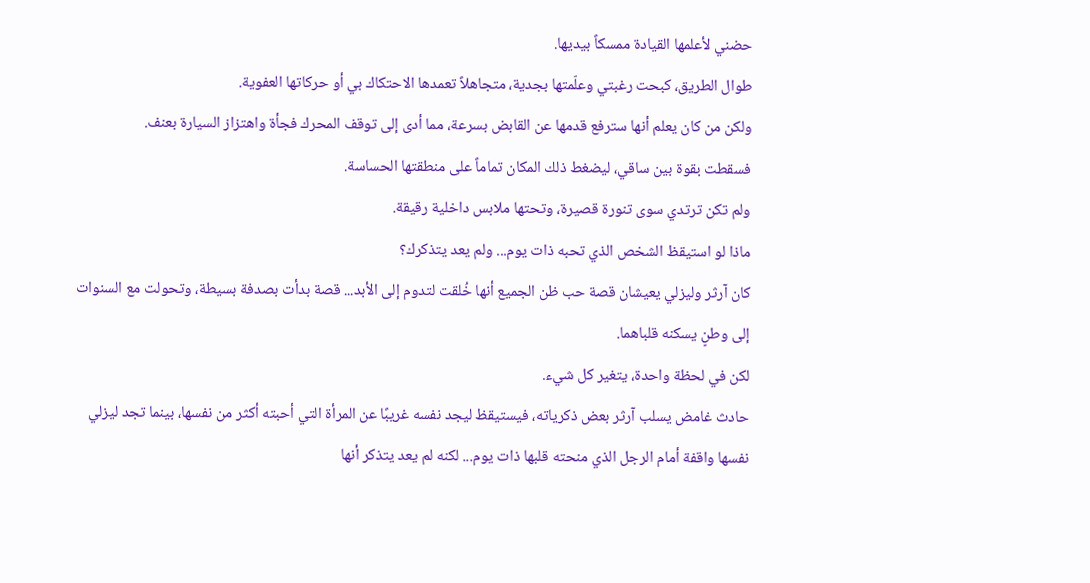حضني لأعلمها القيادة ممسكاً بيديها.
طوال الطريق، كبحت رغبتي وعلّمتها بجدية، متجاهلاً تعمدها الاحتكاك بي أو حركاتها العفوية.
ولكن من كان يعلم أنها سترفع قدمها عن القابض بسرعة، مما أدى إلى توقف المحرك فجأة واهتزاز السيارة بعنف.
فسقطت بقوة بين ساقي، ليضغط ذلك المكان تماماً على منطقتها الحساسة.
ولم تكن ترتدي سوى تنورة قصيرة، وتحتها ملابس داخلية رقيقة.
ماذا لو استيقظ الشخص الذي تحبه ذات يوم... ولم يعد يتذكرك؟
كان آرثر وليزلي يعيشان قصة حب ظن الجميع أنها خُلقت لتدوم إلى الأبد... قصة بدأت بصدفة بسيطة، وتحولت مع السنوات إلى وطنٍ يسكنه قلباهما.
لكن في لحظة واحدة، يتغير كل شيء.
حادث غامض يسلب آرثر بعض ذكرياته، فيستيقظ ليجد نفسه غريبًا عن المرأة التي أحبته أكثر من نفسها، بينما تجد ليزلي نفسها واقفة أمام الرجل الذي منحته قلبها ذات يوم... لكنه لم يعد يتذكر أنها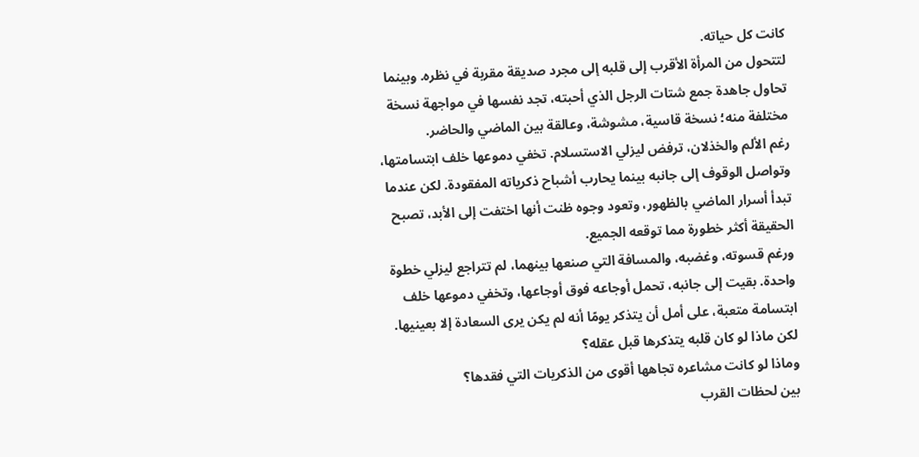كانت كل حياته.
لتتحول من المرأة الأقرب إلى قلبه إلى مجرد صديقة مقربة في نظره. وبينما تحاول جاهدة جمع شتات الرجل الذي أحبته، تجد نفسها في مواجهة نسخة مختلفة منه؛ نسخة قاسية، مشوشة، وعالقة بين الماضي والحاضر.
رغم الألم والخذلان، ترفض ليزلي الاستسلام. تخفي دموعها خلف ابتسامتها، وتواصل الوقوف إلى جانبه بينما يحارب أشباح ذكرياته المفقودة. لكن عندما تبدأ أسرار الماضي بالظهور، وتعود وجوه ظنت أنها اختفت إلى الأبد، تصبح الحقيقة أكثر خطورة مما توقعه الجميع.
ورغم قسوته، وغضبه، والمسافة التي صنعها بينهما، لم تتراجع ليزلي خطوة واحدة. بقيت إلى جانبه، تحمل أوجاعه فوق أوجاعها، وتخفي دموعها خلف ابتسامة متعبة، على أمل أن يتذكر يومًا أنه لم يكن يرى السعادة إلا بعينيها.
لكن ماذا لو كان قلبه يتذكرها قبل عقله؟
وماذا لو كانت مشاعره تجاهها أقوى من الذكريات التي فقدها؟
بين لحظات القرب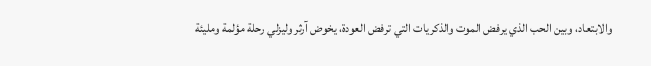والابتعاد، وبين الحب الذي يرفض الموت والذكريات التي ترفض العودة، يخوض آرثر وليزلي رحلة مؤلمة ومليئة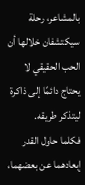بالمشاعر، رحلة سيكتشفان خلالها أن الحب الحقيقي لا يحتاج دائمًا إلى ذاكرة ليتذكر طريقه.
فكلما حاول القدر إبعادهما عن بعضهما،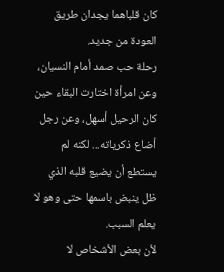كان قلباهما يجدان طريق العودة من جديد.
رحلة حب صمد أمام النسيان، وعن امرأة اختارت البقاء حين كان الرحيل أسهل، وعن رجل أضاع ذكرياته... لكنه لم يستطع أن يضيع قلبه الذي ظل ينبض باسمها حتى وهو لا يعلم السبب.
لأن بعض الأشخاص لا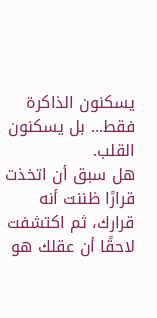يسكنون الذاكرة فقط... بل يسكنون القلب.
هل سبق أن اتخذت قرارًا ظننت أنه قرارك، ثم اكتشفت لاحقًا أن عقلك هو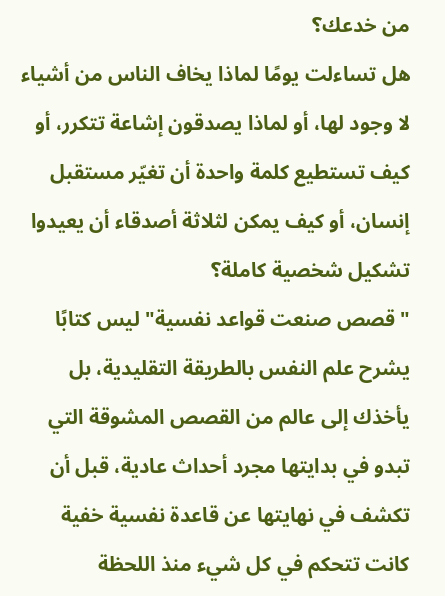من خدعك؟
هل تساءلت يومًا لماذا يخاف الناس من أشياء لا وجود لها، أو لماذا يصدقون إشاعة تتكرر، أو كيف تستطيع كلمة واحدة أن تغيّر مستقبل إنسان، أو كيف يمكن لثلاثة أصدقاء أن يعيدوا تشكيل شخصية كاملة؟
"قصص صنعت قواعد نفسية" ليس كتابًا يشرح علم النفس بالطريقة التقليدية، بل يأخذك إلى عالم من القصص المشوقة التي تبدو في بدايتها مجرد أحداث عادية، قبل أن تكشف في نهايتها عن قاعدة نفسية خفية كانت تتحكم في كل شيء منذ اللحظة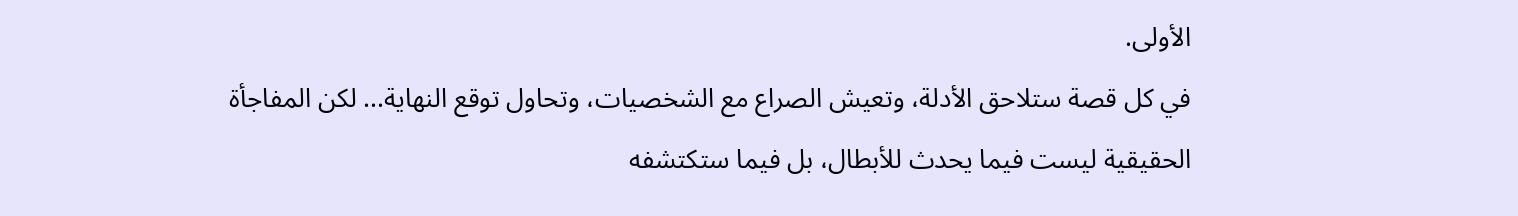الأولى.
في كل قصة ستلاحق الأدلة، وتعيش الصراع مع الشخصيات، وتحاول توقع النهاية... لكن المفاجأة الحقيقية ليست فيما يحدث للأبطال، بل فيما ستكتشفه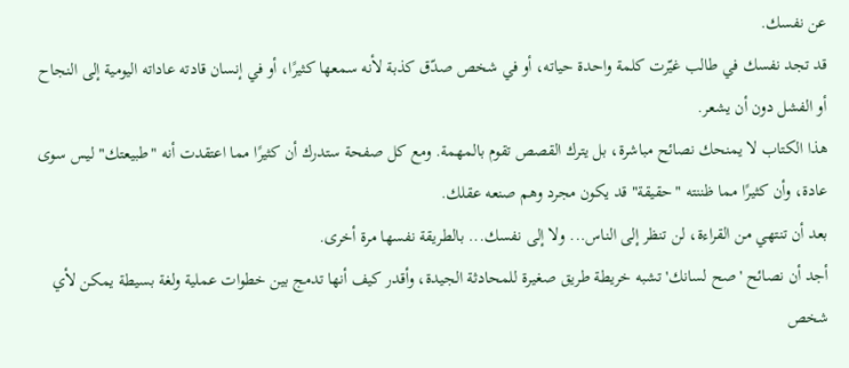عن نفسك.
قد تجد نفسك في طالب غيّرت كلمة واحدة حياته، أو في شخص صدّق كذبة لأنه سمعها كثيرًا، أو في إنسان قادته عاداته اليومية إلى النجاح أو الفشل دون أن يشعر.
هذا الكتاب لا يمنحك نصائح مباشرة، بل يترك القصص تقوم بالمهمة. ومع كل صفحة ستدرك أن كثيرًا مما اعتقدت أنه "طبيعتك" ليس سوى عادة، وأن كثيرًا مما ظننته "حقيقة" قد يكون مجرد وهم صنعه عقلك.
بعد أن تنتهي من القراءة، لن تنظر إلى الناس... ولا إلى نفسك... بالطريقة نفسها مرة أخرى.
أجد أن نصائح 'صح لسانك' تشبه خريطة طريق صغيرة للمحادثة الجيدة، وأقدر كيف أنها تدمج بين خطوات عملية ولغة بسيطة يمكن لأي شخص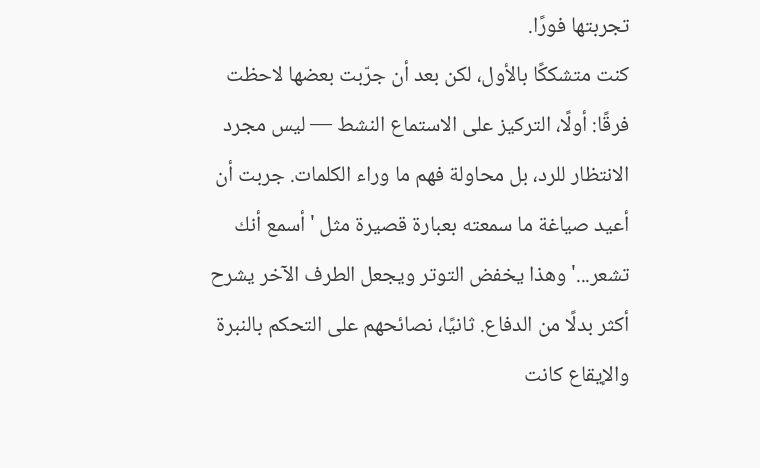تجربتها فورًا.
كنت متشككًا بالأول، لكن بعد أن جرّبت بعضها لاحظت فرقًا: أولًا، التركيز على الاستماع النشط — ليس مجرد الانتظار للرد، بل محاولة فهم ما وراء الكلمات. جربت أن أعيد صياغة ما سمعته بعبارة قصيرة مثل 'أسمع أنك تشعر...' وهذا يخفض التوتر ويجعل الطرف الآخر يشرح أكثر بدلًا من الدفاع. ثانيًا، نصائحهم على التحكم بالنبرة والإيقاع كانت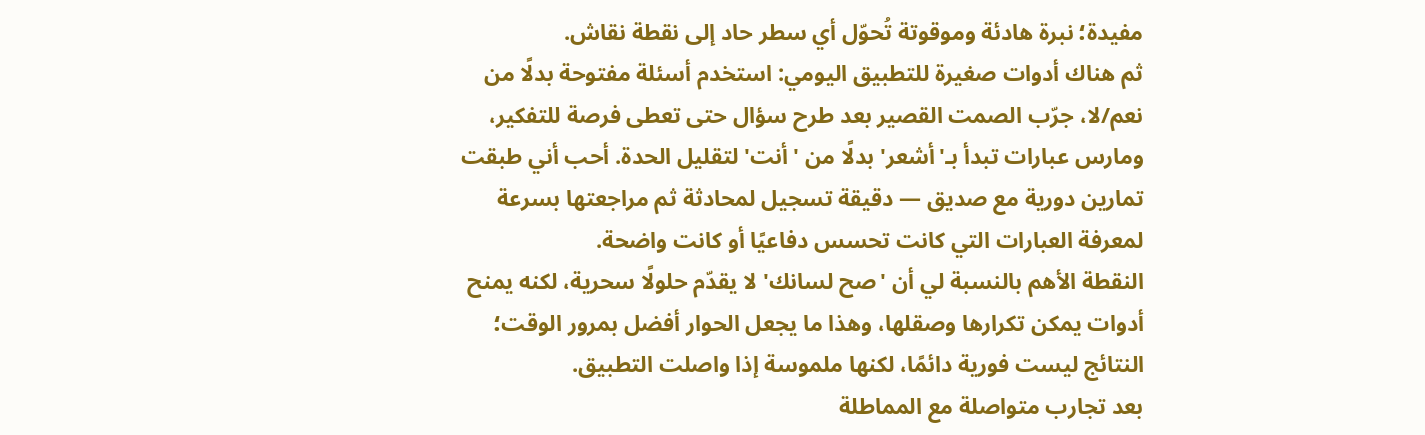مفيدة؛ نبرة هادئة وموقوتة تُحوّل أي سطر حاد إلى نقطة نقاش.
ثم هناك أدوات صغيرة للتطبيق اليومي: استخدم أسئلة مفتوحة بدلًا من نعم/لا، جرّب الصمت القصير بعد طرح سؤال حتى تعطى فرصة للتفكير، ومارس عبارات تبدأ بـ'أشعر' بدلًا من 'أنت' لتقليل الحدة. أحب أني طبقت تمارين دورية مع صديق — دقيقة تسجيل لمحادثة ثم مراجعتها بسرعة لمعرفة العبارات التي كانت تحسس دفاعيًا أو كانت واضحة.
النقطة الأهم بالنسبة لي أن 'صح لسانك' لا يقدّم حلولًا سحرية، لكنه يمنح أدوات يمكن تكرارها وصقلها، وهذا ما يجعل الحوار أفضل بمرور الوقت؛ النتائج ليست فورية دائمًا، لكنها ملموسة إذا واصلت التطبيق.
بعد تجارب متواصلة مع المماطلة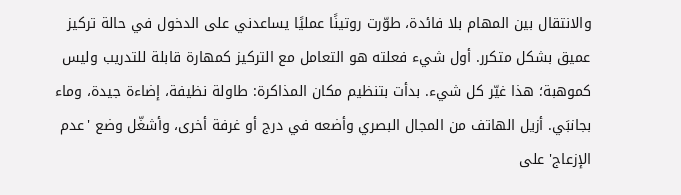والانتقال بين المهام بلا فائدة، طوّرت روتينًا عمليًا يساعدني على الدخول في حالة تركيز عميق بشكل متكرر. أول شيء فعلته هو التعامل مع التركيز كمهارة قابلة للتدريب وليس كموهبة؛ هذا غيّر كل شيء. بدأت بتنظيم مكان المذاكرة: طاولة نظيفة، إضاءة جيدة، وماء بجانبَي. أزيل الهاتف من المجال البصري وأضعه في درج أو غرفة أخرى، وأشغّل وضع 'عدم الإزعاج' على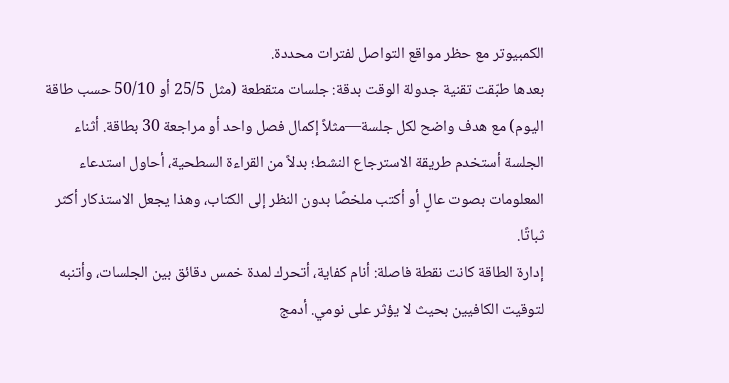الكمبيوتر مع حظر مواقع التواصل لفترات محددة.
بعدها طبّقت تقنية جدولة الوقت بدقة: جلسات متقطعة (مثل 25/5 أو 50/10 حسب طاقة اليوم) مع هدف واضح لكل جلسة—مثلاً إكمال فصل واحد أو مراجعة 30 بطاقة. أثناء الجلسة أستخدم طريقة الاسترجاع النشط؛ بدلاً من القراءة السطحية، أحاول استدعاء المعلومات بصوت عالٍ أو أكتب ملخصًا بدون النظر إلى الكتاب، وهذا يجعل الاستذكار أكثر ثباتًا.
إدارة الطاقة كانت نقطة فاصلة: أنام كفاية، أتحرك لمدة خمس دقائق بين الجلسات، وأتنبه لتوقيت الكافيين بحيث لا يؤثر على نومي. أدمج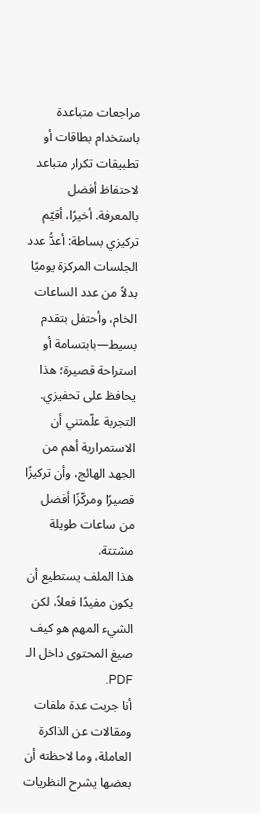مراجعات متباعدة باستخدام بطاقات أو تطبيقات تكرار متباعد لاحتفاظ أفضل بالمعرفة. أخيرًا، أقيّم تركيزي بساطة: أعدُّ عدد الجلسات المركزة يوميًا بدلاً من عدد الساعات الخام، وأحتفل بتقدم بسيط—بابتسامة أو استراحة قصيرة؛ هذا يحافظ على تحفيزي. التجربة علّمتني أن الاستمرارية أهم من الجهد الهائج، وأن تركيزًا قصيرًا ومركّزًا أفضل من ساعات طويلة مشتتة.
هذا الملف يستطيع أن يكون مفيدًا فعلاً، لكن الشيء المهم هو كيف صيغ المحتوى داخل الـ PDF.
أنا جربت عدة ملفات ومقالات عن الذاكرة العاملة، وما لاحظته أن بعضها يشرح النظريات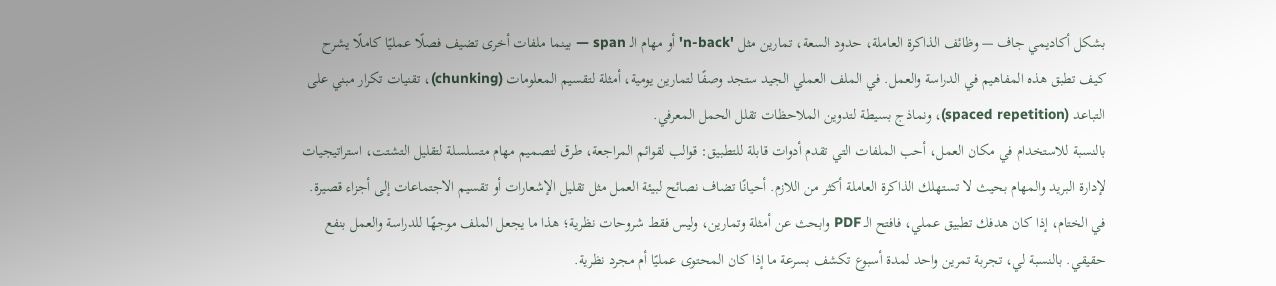بشكل أكاديمي جاف — وظائف الذاكرة العاملة، حدود السعة، تمارين مثل 'n-back' أو مهام الـ span — بينما ملفات أخرى تضيف فصلًا عمليًا كاملًا يشرح كيف تطبق هذه المفاهيم في الدراسة والعمل. في الملف العملي الجيد ستجد وصفًا لتمارين يومية، أمثلة لتقسيم المعلومات (chunking)، تقنيات تكرار مبني على التباعد (spaced repetition)، ونماذج بسيطة لتدوين الملاحظات تقلل الحمل المعرفي.
بالنسبة للاستخدام في مكان العمل، أحب الملفات التي تقدم أدوات قابلة للتطبيق: قوالب لقوائم المراجعة، طرق لتصميم مهام متسلسلة لتقليل التشتت، استراتيجيات لإدارة البريد والمهام بحيث لا تستهلك الذاكرة العاملة أكثر من اللازم. أحيانًا تضاف نصائح لبيئة العمل مثل تقليل الإشعارات أو تقسيم الاجتماعات إلى أجزاء قصيرة.
في الختام، إذا كان هدفك تطبيق عملي، فافتح الـ PDF وابحث عن أمثلة وتمارين، وليس فقط شروحات نظرية؛ هذا ما يجعل الملف موجهًا للدراسة والعمل بنفع حقيقي. بالنسبة لي، تجربة تمرين واحد لمدة أسبوع تكشف بسرعة ما إذا كان المحتوى عمليًا أم مجرد نظرية.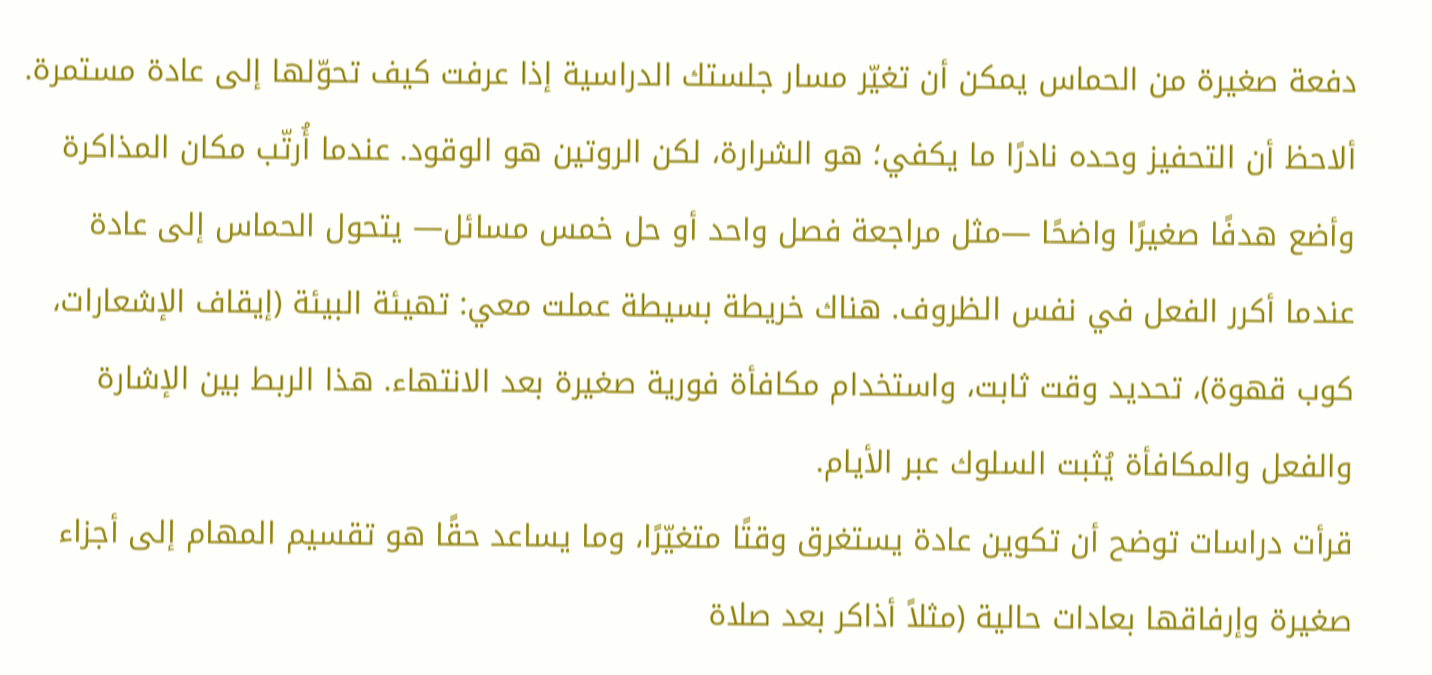دفعة صغيرة من الحماس يمكن أن تغيّر مسار جلستك الدراسية إذا عرفت كيف تحوّلها إلى عادة مستمرة.
ألاحظ أن التحفيز وحده نادرًا ما يكفي؛ هو الشرارة، لكن الروتين هو الوقود. عندما أُرتّب مكان المذاكرة وأضع هدفًا صغيرًا واضحًا —مثل مراجعة فصل واحد أو حل خمس مسائل— يتحول الحماس إلى عادة عندما أكرر الفعل في نفس الظروف. هناك خريطة بسيطة عملت معي: تهيئة البيئة (إيقاف الإشعارات، كوب قهوة)، تحديد وقت ثابت، واستخدام مكافأة فورية صغيرة بعد الانتهاء. هذا الربط بين الإشارة والفعل والمكافأة يُثبت السلوك عبر الأيام.
قرأت دراسات توضح أن تكوين عادة يستغرق وقتًا متغيّرًا، وما يساعد حقًا هو تقسيم المهام إلى أجزاء صغيرة وإرفاقها بعادات حالية (مثلاً أذاكر بعد صلاة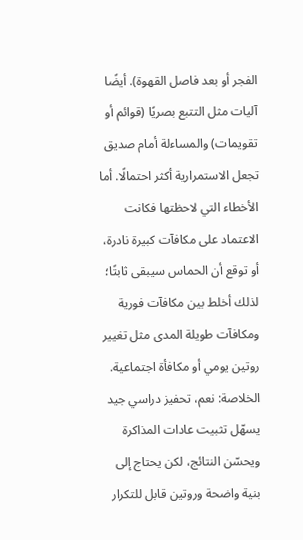الفجر أو بعد فاصل القهوة). أيضًا آليات مثل التتبع بصريًا (قوائم أو تقويمات) والمساءلة أمام صديق تجعل الاستمرارية أكثر احتمالًا. أما الأخطاء التي لاحظتها فكانت الاعتماد على مكافآت كبيرة نادرة، أو توقع أن الحماس سيبقى ثابتًا؛ لذلك أخلط بين مكافآت فورية ومكافآت طويلة المدى مثل تغيير روتين يومي أو مكافأة اجتماعية.
الخلاصة: نعم، تحفيز دراسي جيد يسهّل تثبيت عادات المذاكرة ويحسّن النتائج، لكن يحتاج إلى بنية واضحة وروتين قابل للتكرار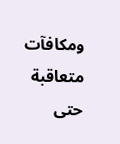ومكافآت متعاقبة حتى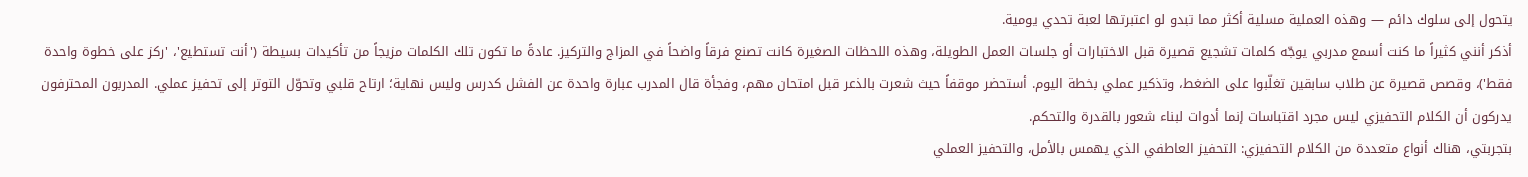يتحول إلى سلوك دائم — وهذه العملية مسلية أكثر مما تبدو لو اعتبرتها لعبة تحدي يومية.
أذكر أنني كثيراً ما كنت أسمع مدربي يوجّه كلمات تشجيع قصيرة قبل الاختبارات أو جلسات العمل الطويلة، وهذه اللحظات الصغيرة كانت تصنع فرقاً واضحاً في المزاج والتركيز. عادةً ما تكون تلك الكلمات مزيجاً من تأكيدات بسيطة ('أنت تستطيع'، 'ركز على خطوة واحدة فقط')، وقصص قصيرة عن طلاب سابقين تغلّبوا على الضغط، وتذكير عملي بخطة اليوم. أستحضر موقفاً حيث شعرت بالذعر قبل امتحان مهم، وفجأة قال المدرب عبارة واحدة عن الفشل كدرس وليس نهاية؛ ارتاح قلبي وتحوّل التوتر إلى تحفيز عملي. المدربون المحترفون يدركون أن الكلام التحفيزي ليس مجرد اقتباسات إنما أدوات لبناء شعور بالقدرة والتحكم.
بتجربتي، هناك أنواع متعددة من الكلام التحفيزي: التحفيز العاطفي الذي يهمس بالأمل، والتحفيز العملي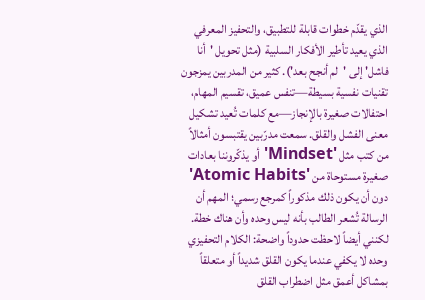الذي يقدّم خطوات قابلة للتطبيق، والتحفيز المعرفي الذي يعيد تأطير الأفكار السلبية (مثل تحويل 'أنا فاشل' إلى 'لم أنجح بعد'). كثير من المدربين يمزجون تقنيات نفسية بسيطة—تنفس عميق، تقسيم المهام، احتفالات صغيرة بالإنجاز—مع كلمات تُعيد تشكيل معنى الفشل والقلق. سمعت مدرّبين يقتبسون أمثالاً من كتب مثل 'Mindset' أو يذكّروننا بعادات صغيرة مستوحاة من 'Atomic Habits' دون أن يكون ذلك مذكوراً كمرجع رسمي؛ المهم أن الرسالة تُشعر الطالب بأنه ليس وحده وأن هناك خطة.
لكنني أيضاً لاحظت حدوداً واضحة: الكلام التحفيزي وحده لا يكفي عندما يكون القلق شديداً أو متعلقاً بمشاكل أعمق مثل اضطراب القلق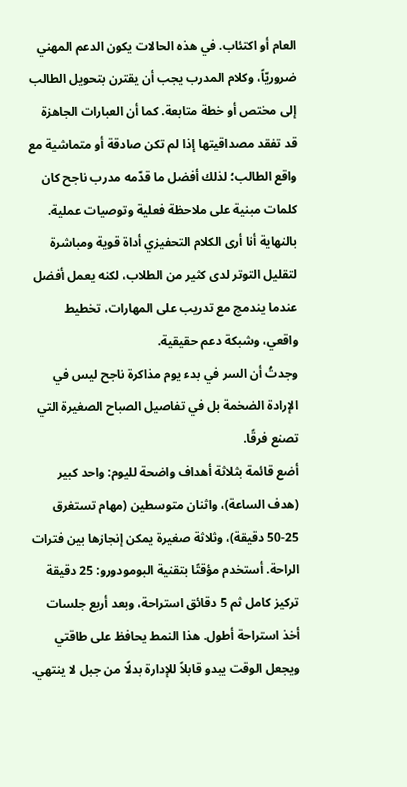العام أو اكتئاب. في هذه الحالات يكون الدعم المهني ضروريّاً، وكلام المدرب يجب أن يقترن بتحويل الطالب إلى مختص أو خطة متابعة. كما أن العبارات الجاهزة قد تفقد مصداقيتها إذا لم تكن صادقة أو متماشية مع واقع الطالب؛ لذلك أفضل ما قدّمه مدرب ناجح كان كلمات مبنية على ملاحظة فعلية وتوصيات عملية. بالنهاية أنا أرى الكلام التحفيزي أداة قوية ومباشرة لتقليل التوتر لدى كثير من الطلاب، لكنه يعمل أفضل عندما يندمج مع تدريب على المهارات، تخطيط واقعي، وشبكة دعم حقيقية.
وجدتُ أن السر في بدء يوم مذاكرة ناجح ليس في الإرادة الضخمة بل في تفاصيل الصباح الصغيرة التي تصنع فرقًا.
أضع قائمة بثلاثة أهداف واضحة لليوم: واحد كبير (هدف الساعة)، واثنان متوسطين (مهام تستغرق 25-50 دقيقة)، وثلاثة صغيرة يمكن إنجازها بين فترات الراحة. أستخدم مؤقتًا بتقنية البومودورو: 25 دقيقة تركيز كامل ثم 5 دقائق استراحة، وبعد أربع جلسات أخذ استراحة أطول. هذا النمط يحافظ على طاقتي ويجعل الوقت يبدو قابلاً للإدارة بدلًا من جبل لا ينتهي.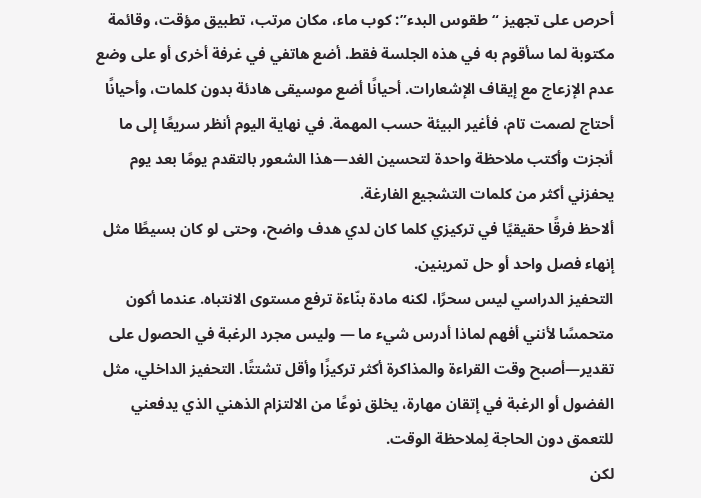أحرص على تجهيز “طقوس البدء”: كوب ماء، مكان مرتب، تطبيق مؤقت، وقائمة مكتوبة لما سأقوم به في هذه الجلسة فقط. أضع هاتفي في غرفة أخرى أو على وضع عدم الإزعاج مع إيقاف الإشعارات. أحيانًا أضع موسيقى هادئة بدون كلمات، وأحيانًا أحتاج لصمت تام، فأغير البيئة حسب المهمة. في نهاية اليوم أنظر سريعًا إلى ما أنجزت وأكتب ملاحظة واحدة لتحسين الغد—هذا الشعور بالتقدم يومًا بعد يوم يحفزني أكثر من كلمات التشجيع الفارغة.
ألاحظ فرقًا حقيقيًا في تركيزي كلما كان لدي هدف واضح، وحتى لو كان بسيطًا مثل إنهاء فصل واحد أو حل تمرينين.
التحفيز الدراسي ليس سحرًا، لكنه مادة بنّاءة ترفع مستوى الانتباه. عندما أكون متحمسًا لأنني أفهم لماذا أدرس شيء ما — وليس مجرد الرغبة في الحصول على تقدير—أصبح وقت القراءة والمذاكرة أكثر تركيزًا وأقل تشتتًا. التحفيز الداخلي، مثل الفضول أو الرغبة في إتقان مهارة، يخلق نوعًا من الالتزام الذهني الذي يدفعني للتعمق دون الحاجة لِملاحظة الوقت.
لكن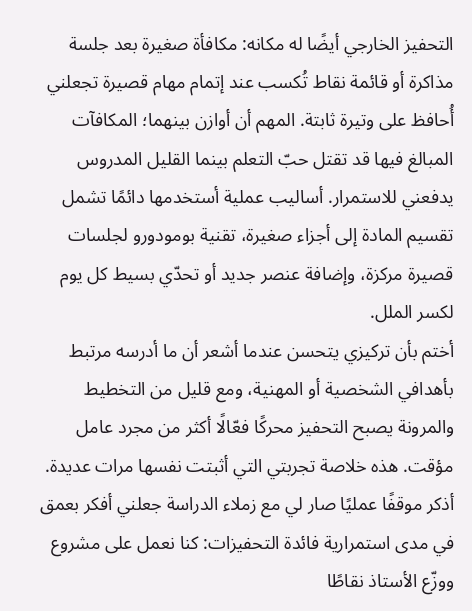التحفيز الخارجي أيضًا له مكانه: مكافأة صغيرة بعد جلسة مذاكرة أو قائمة نقاط تُكسب عند إتمام مهام قصيرة تجعلني أُحافظ على وتيرة ثابتة. المهم أن أوازن بينهما؛ المكافآت المبالغ فيها قد تقتل حبّ التعلم بينما القليل المدروس يدفعني للاستمرار. أساليب عملية أستخدمها دائمًا تشمل تقسيم المادة إلى أجزاء صغيرة، تقنية بومودورو لجلسات قصيرة مركزة، وإضافة عنصر جديد أو تحدّي بسيط كل يوم لكسر الملل.
أختم بأن تركيزي يتحسن عندما أشعر أن ما أدرسه مرتبط بأهدافي الشخصية أو المهنية، ومع قليل من التخطيط والمرونة يصبح التحفيز محركًا فعّالًا أكثر من مجرد عامل مؤقت. هذه خلاصة تجربتي التي أثبتت نفسها مرات عديدة.
أذكر موقفًا عمليًا صار لي مع زملاء الدراسة جعلني أفكر بعمق في مدى استمرارية فائدة التحفيزات: كنا نعمل على مشروع ووزّع الأستاذ نقاطًا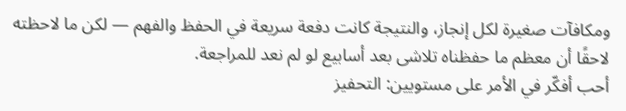ومكافآت صغيرة لكل إنجاز، والنتيجة كانت دفعة سريعة في الحفظ والفهم — لكن ما لاحظته لاحقًا أن معظم ما حفظناه تلاشى بعد أسابيع لو لم نعد للمراجعة.
أحب أفكّر في الأمر على مستويين: التحفيز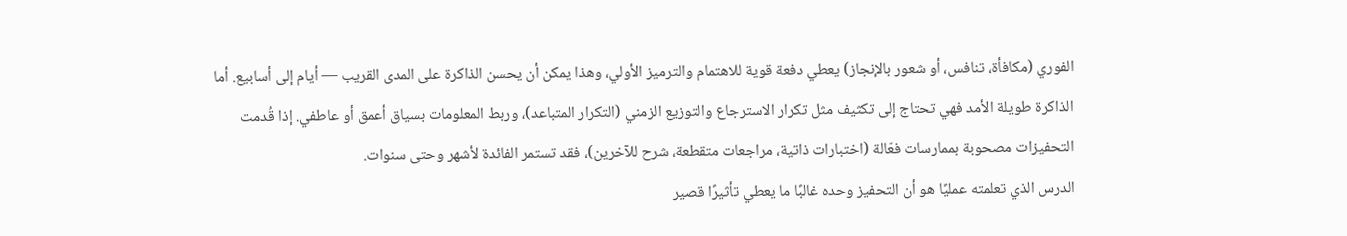الفوري (مكافأة، تنافس، أو شعور بالإنجاز) يعطي دفعة قوية للاهتمام والترميز الأولي، وهذا يمكن أن يحسن الذاكرة على المدى القريب — أيام إلى أسابيع. أما الذاكرة طويلة الأمد فهي تحتاج إلى تكثيف مثل تكرار الاسترجاع والتوزيع الزمني (التكرار المتباعد)، وربط المعلومات بسياق أعمق أو عاطفي. إذا قُدمت التحفيزات مصحوبة بممارسات فعّالة (اختبارات ذاتية، مراجعات متقطعة، شرح للآخرين)، فقد تستمر الفائدة لأشهر وحتى سنوات.
الدرس الذي تعلمته عمليًا هو أن التحفيز وحده غالبًا ما يعطي تأثيرًا قصير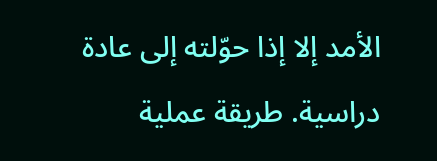الأمد إلا إذا حوّلته إلى عادة دراسية. طريقة عملية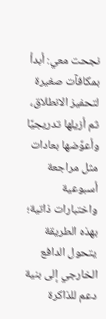نجحت معي: أبدأ بمكافآت صغيرة لتحفيز الانطلاق، ثم أزيلها تدريجيًا وأعوِّضها بعادات مثل مراجعة أسبوعية واختبارات ذاتية؛ بهذه الطريقة يتحول الدافع الخارجي إلى بنية دعم للذاكرة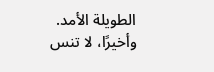الطويلة الأمد. وأخيرًا، لا تنس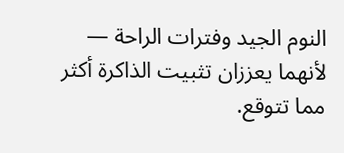النوم الجيد وفترات الراحة — لأنهما يعززان تثبيت الذاكرة أكثر مما تتوقع.